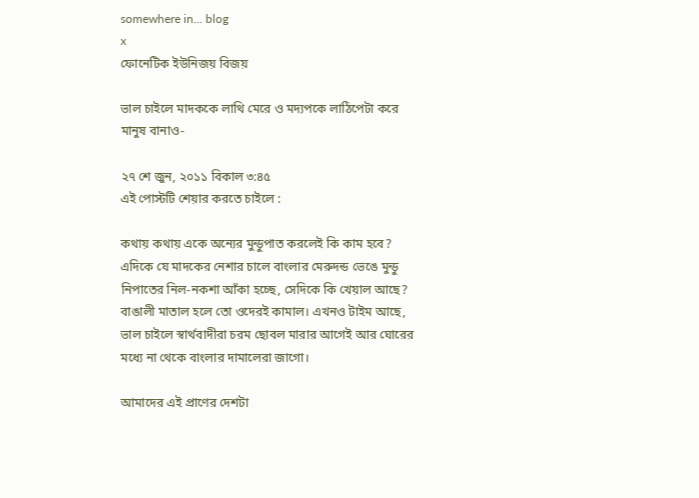somewhere in... blog
x
ফোনেটিক ইউনিজয় বিজয়

ভাল চাইলে মাদককে লাথি মেরে ও মদ্যপকে লাঠিপেটা করে মানুষ বানাও-

২৭ শে জুন, ২০১১ বিকাল ৩:৪৫
এই পোস্টটি শেয়ার করতে চাইলে :

কথায় কথায় একে অন্যের মুন্ডুপাত করলেই কি কাম হবে? এদিকে যে মাদকের নেশার চালে বাংলার মেরুদন্ড ভেঙে মুন্ডু নিপাতের নিল-নকশা আঁকা হচ্ছে, সেদিকে কি খেয়াল আছে? বাঙালী মাতাল হলে তো ওদেরই কামাল। এখনও টাইম আছে, ভাল চাইলে স্বার্থবাদীরা চরম ছোবল মারার আগেই আর ঘোরের মধ্যে না থেকে বাংলার দামালেরা জাগো।

আমাদের এই প্রাণের দেশটা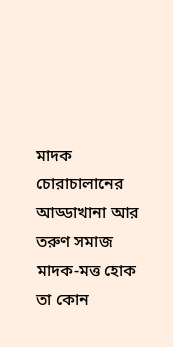মাদক চোরাচালানের আড্ডাখানা আর তরুণ সমাজ মাদক-মত্ত হোক তা কোন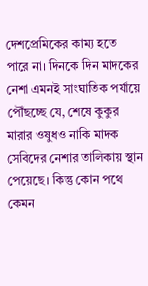দেশপ্রেমিকের কাম্য হতে পারে না। দিনকে দিন মাদকের নেশা এমনই সাংঘাতিক পর্যায়ে পৌঁছচ্ছে যে, শেষে কুকুর মারার ওষুধও নাকি মাদক সেবিদের নেশার তালিকায় স্থান পেয়েছে। কিন্তু কোন পথে কেমন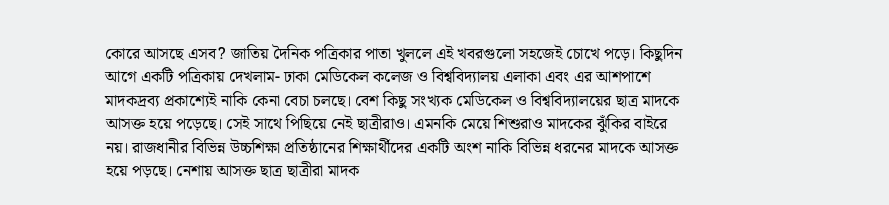কোরে আসছে এসব? জাতিয় দৈনিক পত্রিকার পাতা খুললে এই খবরগুলো সহজেই চোখে পড়ে। কিছুদিন আগে একটি পত্রিকায় দেখলাম- ঢাকা মেডিকেল কলেজ ও বিশ্ববিদ্যালয় এলাকা এবং এর আশপাশে মাদকদ্রব্য প্রকাশ্যেই নাকি কেনা বেচা চলছে। বেশ কিছু সংখ্যক মেডিকেল ও বিশ্ববিদ্যালয়ের ছাত্র মাদকে আসক্ত হয়ে পড়েছে। সেই সাথে পিছিয়ে নেই ছাত্রীরাও। এমনকি মেয়ে শিশুরাও মাদকের ঝুঁকির বাইরে নয়। রাজধানীর বিভিন্ন উচ্চশিক্ষা প্রতিষ্ঠানের শিক্ষার্থীদের একটি অংশ নাকি বিভিন্ন ধরনের মাদকে আসক্ত হয়ে পড়ছে। নেশায় আসক্ত ছাত্র ছাত্রীরা মাদক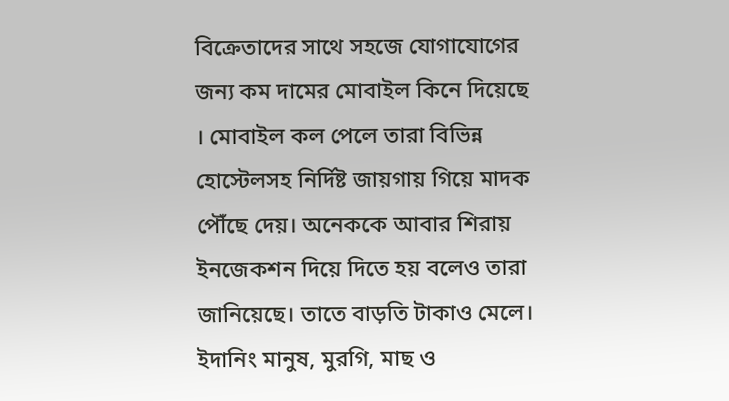বিক্রেতাদের সাথে সহজে যোগাযোগের জন্য কম দামের মোবাইল কিনে দিয়েছে । মোবাইল কল পেলে তারা বিভিন্ন হোস্টেলসহ নির্দিষ্ট জায়গায় গিয়ে মাদক পৌঁছে দেয়। অনেককে আবার শিরায় ইনজেকশন দিয়ে দিতে হয় বলেও তারা জানিয়েছে। তাতে বাড়তি টাকাও মেলে। ইদানিং মানুষ, মুরগি, মাছ ও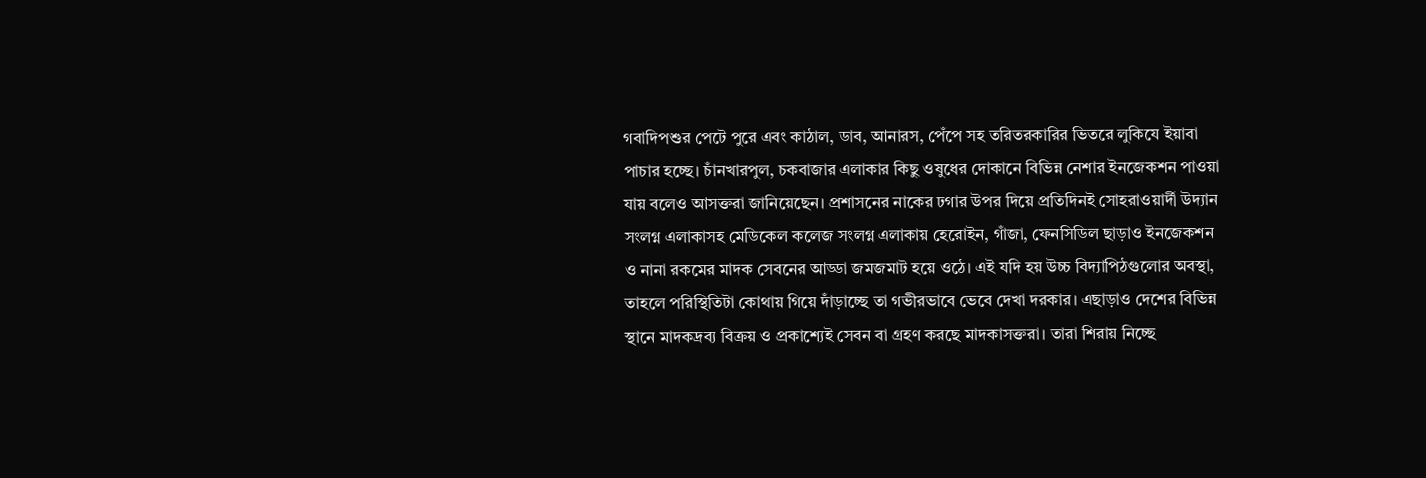গবাদিপশুর পেটে পুরে এবং কাঠাল, ডাব, আনারস, পেঁপে সহ তরিতরকারির ভিতরে লুকিযে ইয়াবা পাচার হচ্ছে। চাঁনখারপুল, চকবাজার এলাকার কিছু ওষুধের দোকানে বিভিন্ন নেশার ইনজেকশন পাওয়া যায় বলেও আসক্তরা জানিয়েছেন। প্রশাসনের নাকের ঢগার উপর দিয়ে প্রতিদিনই সোহরাওয়ার্দী উদ্যান সংলগ্ন এলাকাসহ মেডিকেল কলেজ সংলগ্ন এলাকায় হেরোইন, গাঁজা, ফেনসিডিল ছাড়াও ইনজেকশন ও নানা রকমের মাদক সেবনের আড্ডা জমজমাট হয়ে ওঠে। এই যদি হয় উচ্চ বিদ্যাপিঠগুলোর অবস্থা, তাহলে পরিস্থিতিটা কোথায় গিয়ে দাঁড়াচ্ছে তা গভীরভাবে ভেবে দেখা দরকার। এছাড়াও দেশের বিভিন্ন স্থানে মাদকদ্রব্য বিক্রয় ও প্রকাশ্যেই সেবন বা গ্রহণ করছে মাদকাসক্তরা। তারা শিরায় নিচ্ছে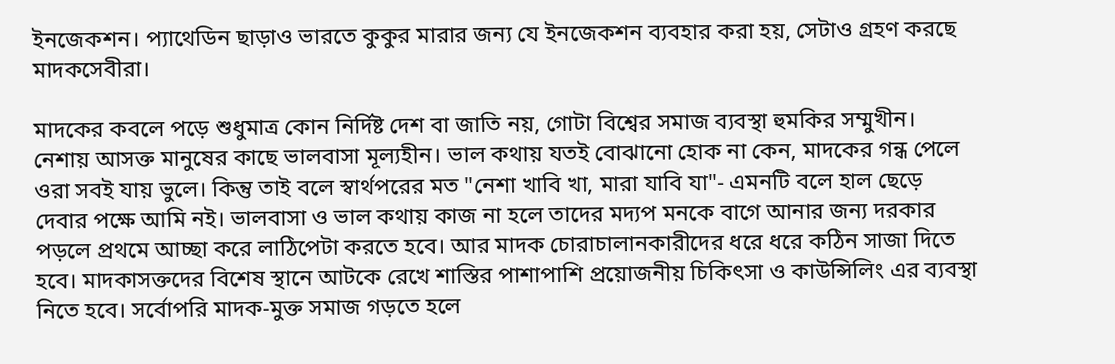ইনজেকশন। প্যাথেডিন ছাড়াও ভারতে কুকুর মারার জন্য যে ইনজেকশন ব্যবহার করা হয়, সেটাও গ্রহণ করছে মাদকসেবীরা।

মাদকের কবলে পড়ে শুধুমাত্র কোন নির্দিষ্ট দেশ বা জাতি নয়, গোটা বিশ্বের সমাজ ব্যবস্থা হুমকির সম্মুখীন। নেশায় আসক্ত মানুষের কাছে ভালবাসা মূল্যহীন। ভাল কথায় যতই বোঝানো হোক না কেন, মাদকের গন্ধ পেলে ওরা সবই যায় ভুলে। কিন্তু তাই বলে স্বার্থপরের মত "নেশা খাবি খা, মারা যাবি যা"- এমনটি বলে হাল ছেড়ে দেবার পক্ষে আমি নই। ভালবাসা ও ভাল কথায় কাজ না হলে তাদের মদ্যপ মনকে বাগে আনার জন্য দরকার পড়লে প্রথমে আচ্ছা করে লাঠিপেটা করতে হবে। আর মাদক চোরাচালানকারীদের ধরে ধরে কঠিন সাজা দিতে হবে। মাদকাসক্তদের বিশেষ স্থানে আটকে রেখে শাস্তির পাশাপাশি প্রয়োজনীয় চিকিৎসা ও কাউন্সিলিং এর ব্যবস্থা নিতে হবে। সর্বোপরি মাদক-মুক্ত সমাজ গড়তে হলে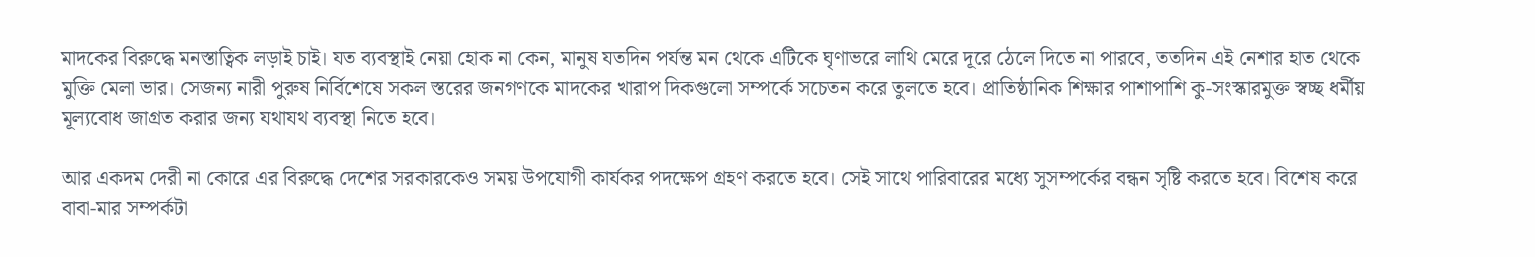মাদকের বিরুদ্ধে মনস্তাত্বিক লড়াই চাই। যত ব্যবস্থাই নেয়া হোক না কেন, মানুষ যতদিন পর্যন্ত মন থেকে এটিকে ঘৃণাভরে লাথি মেরে দূরে ঠেলে দিতে না পারবে, ততদিন এই নেশার হাত থেকে মুক্তি মেলা ভার। সেজন্য নারী পুরুষ নির্বিশেষে সকল স্তরের জনগণকে মাদকের খারাপ দিকগুলো সম্পর্কে সচেতন করে তুলতে হবে। প্রাতিষ্ঠানিক শিক্ষার পাশাপাশি কু-সংস্কারমুক্ত স্বচ্ছ ধর্মীয় মূল্যবোধ জাগ্রত করার জন্য যথাযথ ব্যবস্থা নিতে হবে।

আর একদম দেরী না কোরে এর বিরুদ্ধে দেশের সরকারকেও সময় উপযোগী কার্যকর পদক্ষেপ গ্রহণ করতে হবে। সেই সাথে পারিবারের মধ্যে সুসম্পর্কের বন্ধন সৃষ্টি করতে হবে। বিশেষ করে বাবা-মার সম্পর্কটা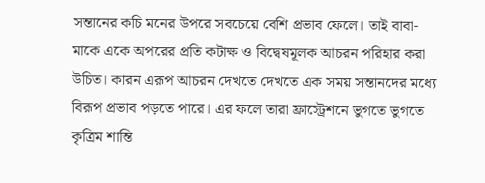সন্তানের কচি মনের উপরে সবচেয়ে বেশি প্রভাব ফেলে। তাই বাবা-মাকে একে অপরের প্রতি কটাক্ষ ও বিদ্বেষমূলক আচরন পরিহার করা উচিত। কারন এরূপ আচরন দেখতে দেখতে এক সময় সন্তানদের মধ্যে বিরূপ প্রভাব পড়তে পারে। এর ফলে তারা ফ্রাস্ট্রেশনে ভুগতে ভুগতে কৃত্রিম শান্তি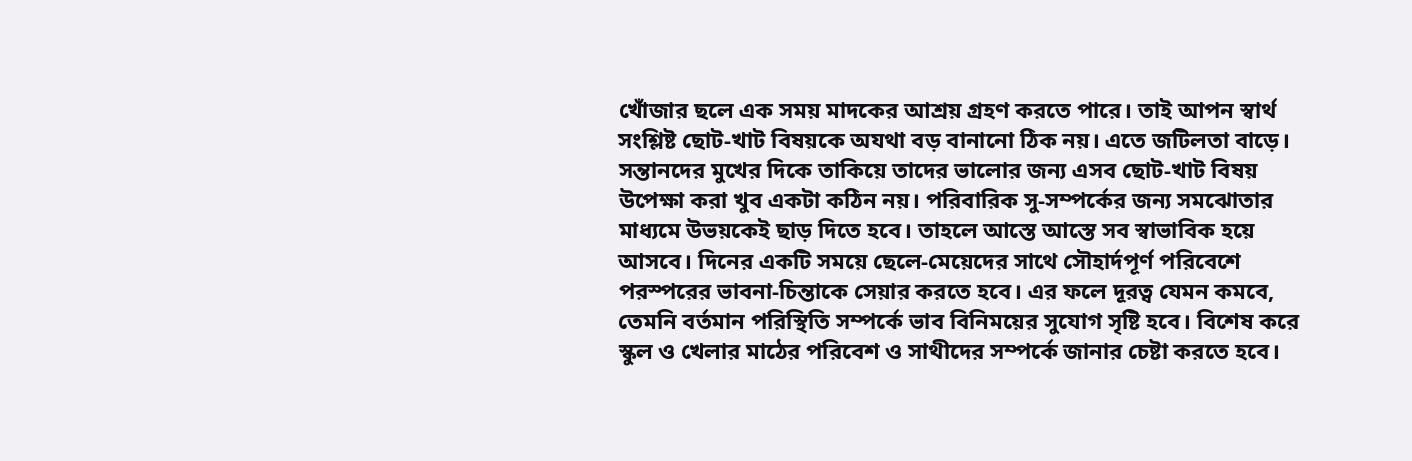খোঁজার ছলে এক সময় মাদকের আশ্রয় গ্রহণ করতে পারে। তাই আপন স্বার্থ সংশ্লিষ্ট ছোট-খাট বিষয়কে অযথা বড় বানানো ঠিক নয়। এতে জটিলতা বাড়ে। সন্তানদের মুখের দিকে তাকিয়ে তাদের ভালোর জন্য এসব ছোট-খাট বিষয় উপেক্ষা করা খুব একটা কঠিন নয়। পরিবারিক সু-সম্পর্কের জন্য সমঝোতার মাধ্যমে উভয়কেই ছাড় দিতে হবে। তাহলে আস্তে আস্তে সব স্বাভাবিক হয়ে আসবে। দিনের একটি সময়ে ছেলে-মেয়েদের সাথে সৌহার্দপূর্ণ পরিবেশে পরস্পরের ভাবনা-চিন্তাকে সেয়ার করতে হবে। এর ফলে দূরত্ব যেমন কমবে, তেমনি বর্তমান পরিস্থিতি সম্পর্কে ভাব বিনিময়ের সুযোগ সৃষ্টি হবে। বিশেষ করে স্কুল ও খেলার মাঠের পরিবেশ ও সাথীদের সম্পর্কে জানার চেষ্টা করতে হবে।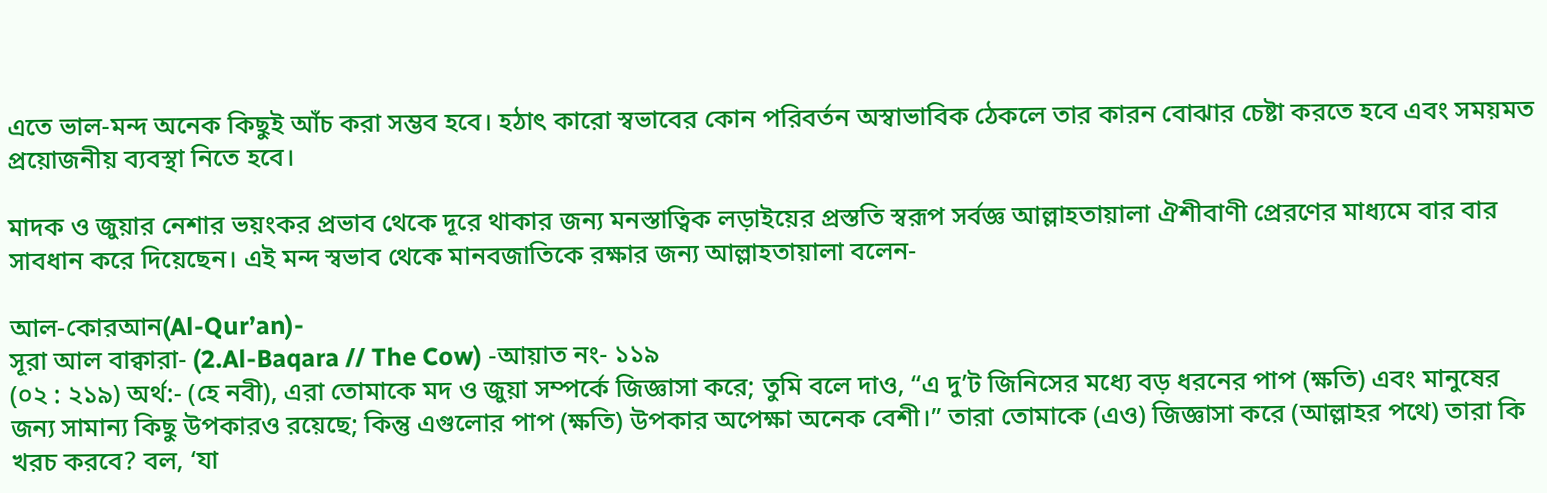এতে ভাল-মন্দ অনেক কিছুই আঁচ করা সম্ভব হবে। হঠাৎ কারো স্বভাবের কোন পরিবর্তন অস্বাভাবিক ঠেকলে তার কারন বোঝার চেষ্টা করতে হবে এবং সময়মত প্রয়োজনীয় ব্যবস্থা নিতে হবে।

মাদক ও জুয়ার নেশার ভয়ংকর প্রভাব থেকে দূরে থাকার জন্য মনস্তাত্বিক লড়াইয়ের প্রস্ততি স্বরূপ সর্বজ্ঞ আল্লাহতায়ালা ঐশীবাণী প্রেরণের মাধ্যমে বার বার সাবধান করে দিয়েছেন। এই মন্দ স্বভাব থেকে মানবজাতিকে রক্ষার জন্য আল্লাহতায়ালা বলেন-

আল-কোরআন(Al-Qur’an)-
সূরা আল বাক্বারা- (2.Al-Baqara // The Cow) -আয়াত নং- ১১৯
(০২ : ২১৯) অর্থ:- (হে নবী), এরা তোমাকে মদ ও জুয়া সম্পর্কে জিজ্ঞাসা করে; তুমি বলে দাও, “এ দু’ট জিনিসের মধ্যে বড় ধরনের পাপ (ক্ষতি) এবং মানুষের জন্য সামান্য কিছু উপকারও রয়েছে; কিন্তু এগুলোর পাপ (ক্ষতি) উপকার অপেক্ষা অনেক বেশী।” তারা তোমাকে (এও) জিজ্ঞাসা করে (আল্লাহর পথে) তারা কি খরচ করবে? বল, ‘যা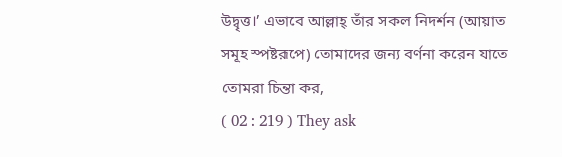উদ্বৃত্ত।’ এভাবে আল্লাহ্ তাঁর সকল নিদর্শন (আয়াত সমূহ স্পষ্টরূপে) তোমাদের জন্য বর্ণনা করেন যাতে তোমরা চিন্তা কর,
( 02 : 219 ) They ask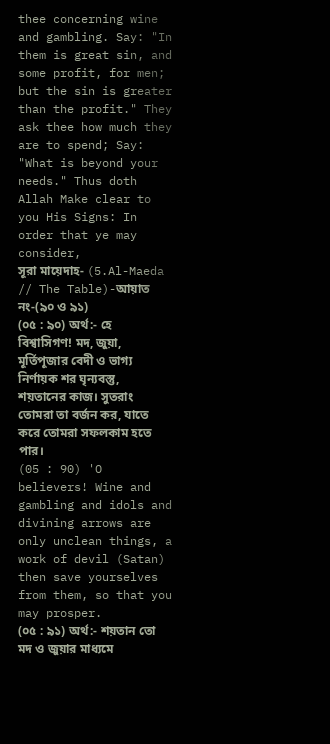thee concerning wine and gambling. Say: "In them is great sin, and some profit, for men; but the sin is greater than the profit." They ask thee how much they are to spend; Say: "What is beyond your needs." Thus doth Allah Make clear to you His Signs: In order that ye may consider,
সূরা মায়েদাহ- (5.Al-Maeda // The Table)-আয়াত নং-(৯০ ও ৯১)
(০৫ : ৯০) অর্থ:- হে বিশ্বাসিগণ! মদ, জুয়া, মূর্তিপূজার বেদী ও ভাগ্য নির্ণায়ক শর ঘৃন্যবস্তু, শয়তানের কাজ। সুতরাং তোমরা তা বর্জন কর, যাতে করে তোমরা সফলকাম হতে পার।
(05 : 90) 'O believers! Wine and gambling and idols and divining arrows are only unclean things, a work of devil (Satan) then save yourselves from them, so that you may prosper.
(০৫ : ৯১) অর্থ:- শয়তান তো মদ ও জুয়ার মাধ্যমে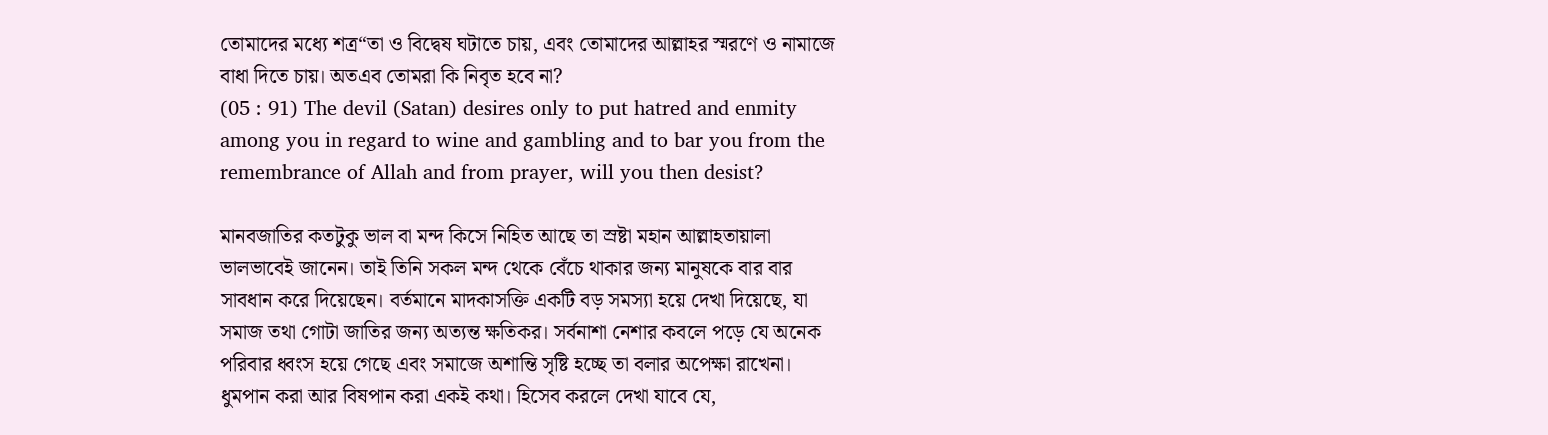তোমাদের মধ্যে শত্র“তা ও বিদ্বেষ ঘটাতে চায়, এবং তোমাদের আল্লাহর স্মরণে ও নামাজে বাধা দিতে চায়। অতএব তোমরা কি নিবৃত হবে না?
(05 : 91) The devil (Satan) desires only to put hatred and enmity among you in regard to wine and gambling and to bar you from the remembrance of Allah and from prayer, will you then desist?

মানবজাতির কতটুকু ভাল বা মন্দ কিসে নিহিত আছে তা স্রষ্টা মহান আল্লাহতায়ালা ভালভাবেই জানেন। তাই তিনি সকল মন্দ থেকে বেঁচে থাকার জন্য মানুষকে বার বার সাবধান করে দিয়েছেন। বর্তমানে মাদকাসক্তি একটি বড় সমস্যা হয়ে দেখা দিয়েছে, যা সমাজ তথা গোটা জাতির জন্য অত্যন্ত ক্ষতিকর। সর্বনাশা নেশার কবলে পড়ে যে অনেক পরিবার ধ্বংস হয়ে গেছে এবং সমাজে অশান্তি সৃষ্টি হচ্ছে তা বলার অপেক্ষা রাখেনা। ধুমপান করা আর বিষপান করা একই কথা। হিসেব করলে দেখা যাবে যে,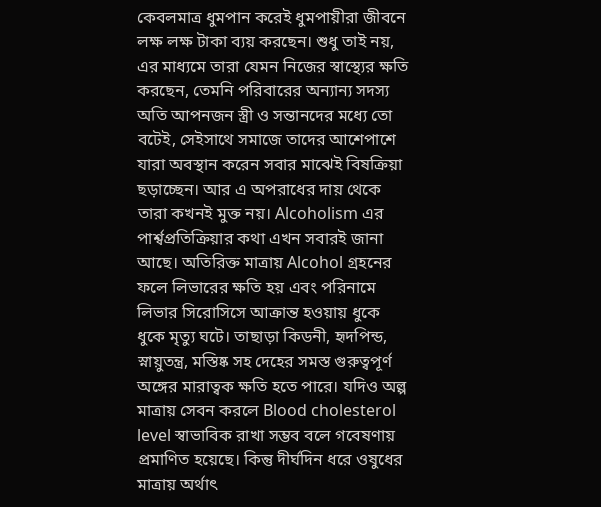কেবলমাত্র ধুমপান করেই ধুমপায়ীরা জীবনে লক্ষ লক্ষ টাকা ব্যয় করছেন। শুধু তাই নয়, এর মাধ্যমে তারা যেমন নিজের স্বাস্থ্যের ক্ষতি করছেন, তেমনি পরিবারের অন্যান্য সদস্য অতি আপনজন স্ত্রী ও সন্তানদের মধ্যে তো বটেই, সেইসাথে সমাজে তাদের আশেপাশে যারা অবস্থান করেন সবার মাঝেই বিষক্রিয়া ছড়াচ্ছেন। আর এ অপরাধের দায় থেকে তারা কখনই মুক্ত নয়। Alcoholism এর পার্শ্বপ্রতিক্রিয়ার কথা এখন সবারই জানা আছে। অতিরিক্ত মাত্রায় Alcohol গ্রহনের ফলে লিভারের ক্ষতি হয় এবং পরিনামে লিভার সিরোসিসে আক্রান্ত হওয়ায় ধুকে ধুকে মৃত্যু ঘটে। তাছাড়া কিডনী, হৃদপিন্ড, স্নায়ুতন্ত্র, মস্তিষ্ক সহ দেহের সমস্ত গুরুত্বপূর্ণ অঙ্গের মারাত্বক ক্ষতি হতে পারে। যদিও অল্প মাত্রায় সেবন করলে Blood cholesterol level স্বাভাবিক রাখা সম্ভব বলে গবেষণায় প্রমাণিত হয়েছে। কিন্তু দীর্ঘদিন ধরে ওষুধের মাত্রায় অর্থাৎ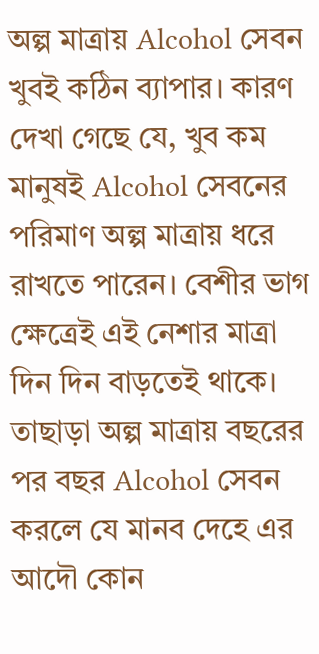অল্প মাত্রায় Alcohol সেবন খুবই কঠিন ব্যাপার। কারণ দেখা গেছে যে, খুব কম মানুষই Alcohol সেবনের পরিমাণ অল্প মাত্রায় ধরে রাখতে পারেন। বেশীর ভাগ ক্ষেত্রেই এই নেশার মাত্রা দিন দিন বাড়তেই থাকে। তাছাড়া অল্প মাত্রায় বছরের পর বছর Alcohol সেবন করলে যে মানব দেহে এর আদৌ কোন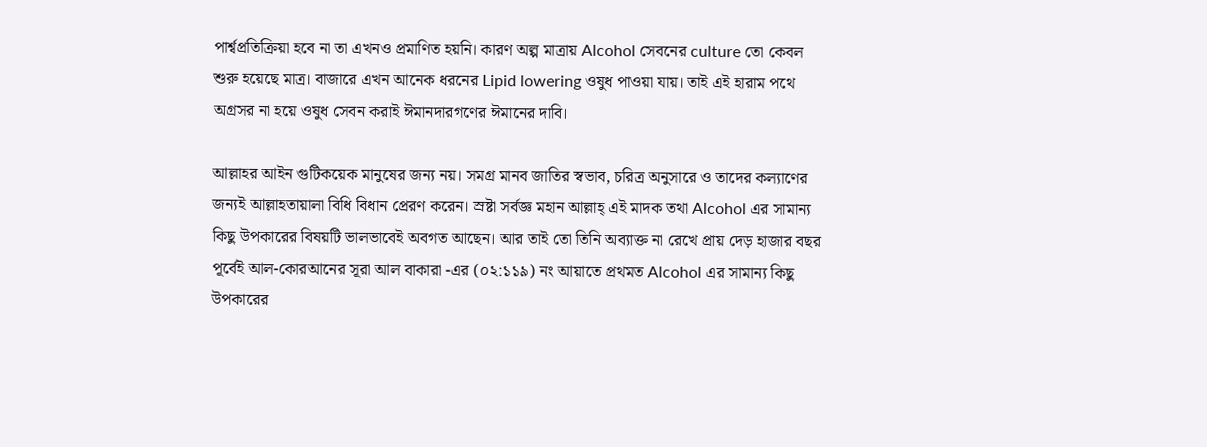পার্শ্বপ্রতিক্রিয়া হবে না তা এখনও প্রমাণিত হয়নি। কারণ অল্প মাত্রায় Alcohol সেবনের culture তো কেবল শুরু হয়েছে মাত্র। বাজারে এখন আনেক ধরনের Lipid lowering ওষুধ পাওয়া যায়। তাই এই হারাম পথে অগ্রসর না হয়ে ওষুধ সেবন করাই ঈমানদারগণের ঈমানের দাবি।

আল্লাহর আইন গুটিকয়েক মানুষের জন্য নয়। সমগ্র মানব জাতির স্বভাব, চরিত্র অনুসারে ও তাদের কল্যাণের জন্যই আল্লাহতায়ালা বিধি বিধান প্রেরণ করেন। স্রষ্টা সর্বজ্ঞ মহান আল্লাহ্ এই মাদক তথা Alcohol এর সামান্য কিছু উপকারের বিষয়টি ভালভাবেই অবগত আছেন। আর তাই তো তিনি অব্যাক্ত না রেখে প্রায় দেড় হাজার বছর পূর্বেই আল-কোরআনের সূরা আল বাকারা -এর (০২:১১৯) নং আয়াতে প্রথমত Alcohol এর সামান্য কিছু উপকারের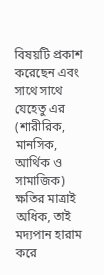বিষয়টি প্রকাশ করেছেন এবং সাথে সাথে যেহেতু এর (শারীরিক, মানসিক, আর্থিক ও সামাজিক) ক্ষতির মাত্রাই অধিক, তাই মদ্যপান হারাম করে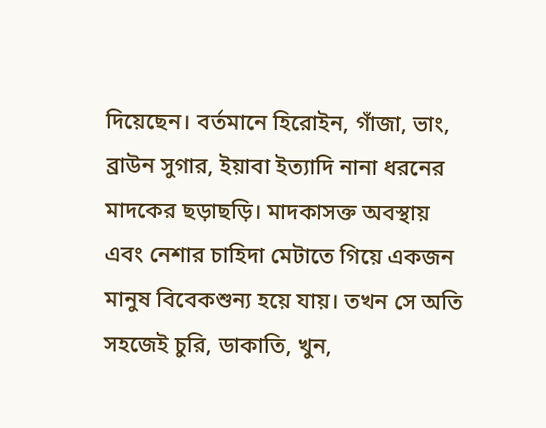দিয়েছেন। বর্তমানে হিরোইন, গাঁজা, ভাং, ব্রাউন সুগার, ইয়াবা ইত্যাদি নানা ধরনের মাদকের ছড়াছড়ি। মাদকাসক্ত অবস্থায় এবং নেশার চাহিদা মেটাতে গিয়ে একজন মানুষ বিবেকশুন্য হয়ে যায়। তখন সে অতি সহজেই চুরি, ডাকাতি, খুন,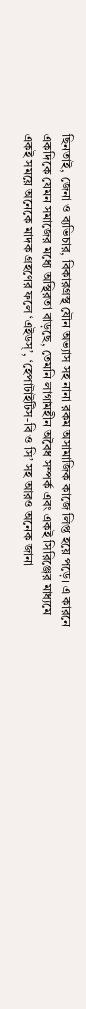ছিনতাই, জেনা ও ব্যভিচার, বিকারগ্রস্থ যৌন অভ্যাস সহ নানা রকম অসামাজিক কাজে লিপ্ত হয়ে পড়ে। এ কারনে একদিকে যেমন সমাজের মধ্যে অস্থিরতা বাড়ছে, তেমনি লাগামহীন অবৈধ সম্পর্ক এবং একই সিরিঞ্জের মাধ্যমে একই সময়ে অনেকে মাদক গ্রহণের ফলে ‘এইডস্’, ‘হেপাটাইটিস-বি ও সি’ সহ আরও অনেক জানা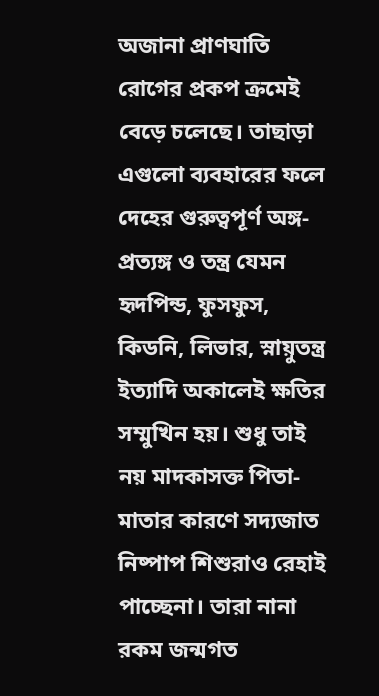অজানা প্রাণঘাতি রোগের প্রকপ ক্রমেই বেড়ে চলেছে। তাছাড়া এগুলো ব্যবহারের ফলে দেহের গুরুত্বপূর্ণ অঙ্গ-প্রত্যঙ্গ ও তন্ত্র যেমন হৃদপিন্ড, ফুসফুস, কিডনি, লিভার, স্নায়ুতন্ত্র ইত্যাদি অকালেই ক্ষতির সম্মুখিন হয়। শুধু তাই নয় মাদকাসক্ত পিতা-মাতার কারণে সদ্যজাত নিষ্পাপ শিশুরাও রেহাই পাচ্ছেনা। তারা নানা রকম জন্মগত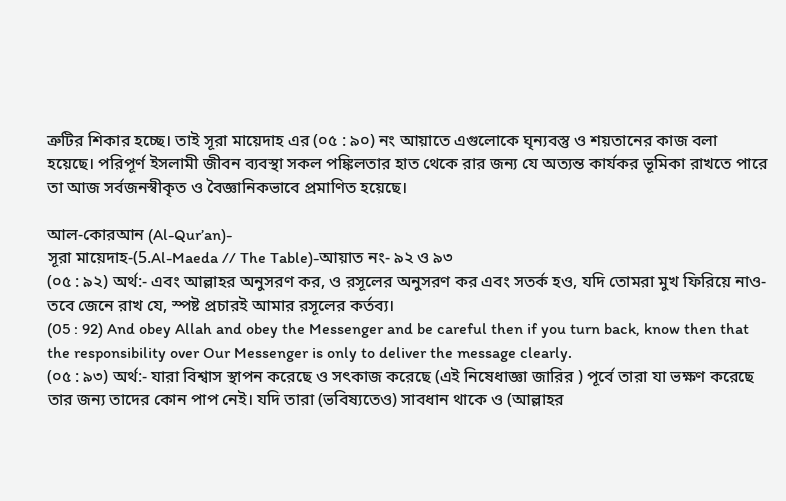ত্রুটির শিকার হচ্ছে। তাই সূরা মায়েদাহ এর (০৫ : ৯০) নং আয়াতে এগুলোকে ঘৃন্যবস্তু ও শয়তানের কাজ বলা হয়েছে। পরিপূর্ণ ইসলামী জীবন ব্যবস্থা সকল পঙ্কিলতার হাত থেকে রার জন্য যে অত্যন্ত কার্যকর ভূমিকা রাখতে পারে তা আজ সর্বজনস্বীকৃত ও বৈজ্ঞানিকভাবে প্রমাণিত হয়েছে।

আল-কোরআন (Al-Qur’an)-
সূরা মায়েদাহ-(5.Al-Maeda // The Table)-আয়াত নং- ৯২ ও ৯৩
(০৫ : ৯২) অর্থ:- এবং আল্লাহর অনুসরণ কর, ও রসূলের অনুসরণ কর এবং সতর্ক হও, যদি তোমরা মুখ ফিরিয়ে নাও- তবে জেনে রাখ যে, স্পষ্ট প্রচারই আমার রসূলের কর্তব্য।
(05 : 92) And obey Allah and obey the Messenger and be careful then if you turn back, know then that the responsibility over Our Messenger is only to deliver the message clearly.
(০৫ : ৯৩) অর্থ:- যারা বিশ্বাস স্থাপন করেছে ও সৎকাজ করেছে (এই নিষেধাজ্ঞা জারির ) পূর্বে তারা যা ভক্ষণ করেছে তার জন্য তাদের কোন পাপ নেই। যদি তারা (ভবিষ্যতেও) সাবধান থাকে ও (আল্লাহর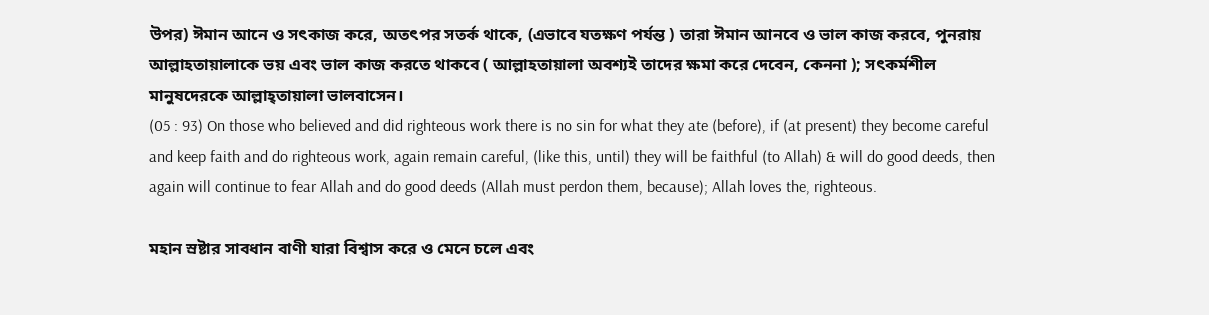উপর) ঈমান আনে ও সৎকাজ করে, অতৎপর সতর্ক থাকে, (এভাবে যতক্ষণ পর্যন্ত ) তারা ঈমান আনবে ও ভাল কাজ করবে, পুনরায় আল্লাহতায়ালাকে ভয় এবং ভাল কাজ করতে থাকবে ( আল্লাহতায়ালা অবশ্যই তাদের ক্ষমা করে দেবেন, কেননা ); সৎকর্মশীল মানুষদেরকে আল্লাহ্তায়ালা ভালবাসেন।
(05 : 93) On those who believed and did righteous work there is no sin for what they ate (before), if (at present) they become careful and keep faith and do righteous work, again remain careful, (like this, until) they will be faithful (to Allah) & will do good deeds, then again will continue to fear Allah and do good deeds (Allah must perdon them, because); Allah loves the, righteous.

মহান স্রষ্টার সাবধান বাণী যারা বিশ্বাস করে ও মেনে চলে এবং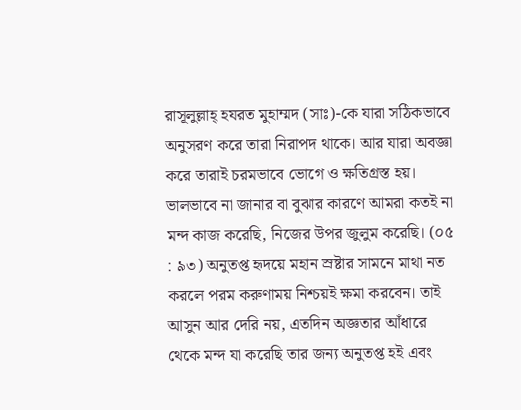রাসূলুল্লাহ্ হযরত মুহাম্মদ (সাঃ)-কে যারা সঠিকভাবে অনুসরণ করে তারা নিরাপদ থাকে। আর যারা অবজ্ঞা করে তারাই চরমভাবে ভোগে ও ক্ষতিগ্রস্ত হয়। ভালভাবে না জানার বা বুঝার কারণে আমরা কতই না মন্দ কাজ করেছি, নিজের উপর জুলুম করেছি। (০৫ : ৯৩) অনুতপ্ত হৃদয়ে মহান স্রষ্টার সামনে মাথা নত করলে পরম করুণাময় নিশ্চয়ই ক্ষমা করবেন। তাই আসুন আর দেরি নয়, এতদিন অজ্ঞতার আঁধারে থেকে মন্দ যা করেছি তার জন্য অনুতপ্ত হই এবং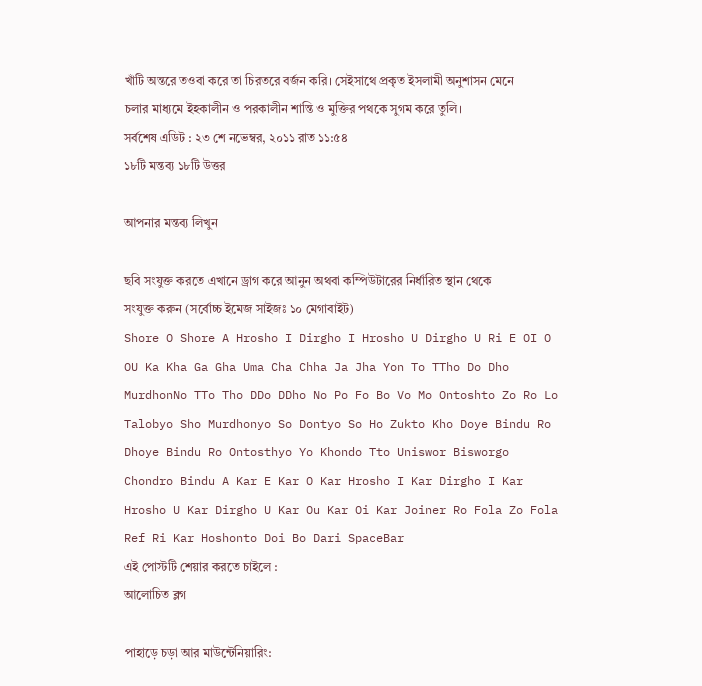খাঁটি অন্তরে তওবা করে তা চিরতরে বর্জন করি। সেইসাথে প্রকৃত ইসলামী অনুশাসন মেনে চলার মাধ্যমে ইহকালীন ও পরকালীন শান্তি ও মুক্তির পথকে সুগম করে তুলি।
সর্বশেষ এডিট : ২৩ শে নভেম্বর, ২০১১ রাত ১১:৫৪
১৮টি মন্তব্য ১৮টি উত্তর

আপনার মন্তব্য লিখুন

ছবি সংযুক্ত করতে এখানে ড্রাগ করে আনুন অথবা কম্পিউটারের নির্ধারিত স্থান থেকে সংযুক্ত করুন (সর্বোচ্চ ইমেজ সাইজঃ ১০ মেগাবাইট)
Shore O Shore A Hrosho I Dirgho I Hrosho U Dirgho U Ri E OI O OU Ka Kha Ga Gha Uma Cha Chha Ja Jha Yon To TTho Do Dho MurdhonNo TTo Tho DDo DDho No Po Fo Bo Vo Mo Ontoshto Zo Ro Lo Talobyo Sho Murdhonyo So Dontyo So Ho Zukto Kho Doye Bindu Ro Dhoye Bindu Ro Ontosthyo Yo Khondo Tto Uniswor Bisworgo Chondro Bindu A Kar E Kar O Kar Hrosho I Kar Dirgho I Kar Hrosho U Kar Dirgho U Kar Ou Kar Oi Kar Joiner Ro Fola Zo Fola Ref Ri Kar Hoshonto Doi Bo Dari SpaceBar
এই পোস্টটি শেয়ার করতে চাইলে :
আলোচিত ব্লগ

পাহাড়ে চড়া আর মাউন্টেনিয়ারিং: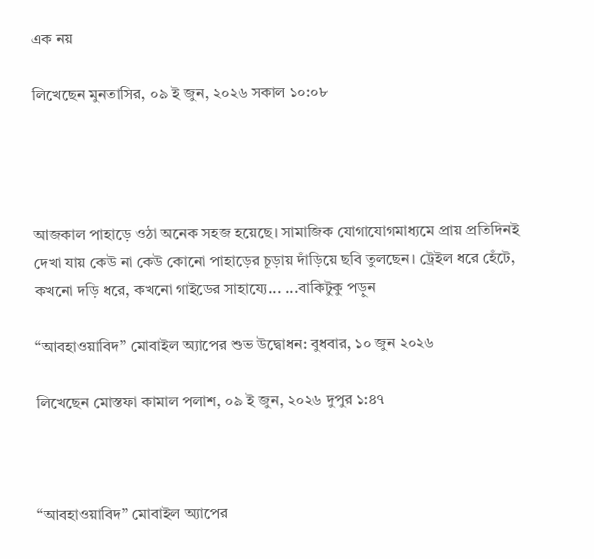এক নয়

লিখেছেন মুনতাসির, ০৯ ই জুন, ২০২৬ সকাল ১০:০৮




আজকাল পাহাড়ে ওঠা অনেক সহজ হয়েছে। সামাজিক যোগাযোগমাধ্যমে প্রায় প্রতিদিনই দেখা যায় কেউ না কেউ কোনো পাহাড়ের চূড়ায় দাঁড়িয়ে ছবি তুলছেন। ট্রেইল ধরে হেঁটে, কখনো দড়ি ধরে, কখনো গাইডের সাহায্যে... ...বাকিটুকু পড়ুন

“আবহাওয়াবিদ” মোবাইল অ্যাপের শুভ উদ্বোধন: বুধবার, ১০ জুন ২০২৬

লিখেছেন মোস্তফা কামাল পলাশ, ০৯ ই জুন, ২০২৬ দুপুর ১:৪৭



“আবহাওয়াবিদ” মোবাইল অ্যাপের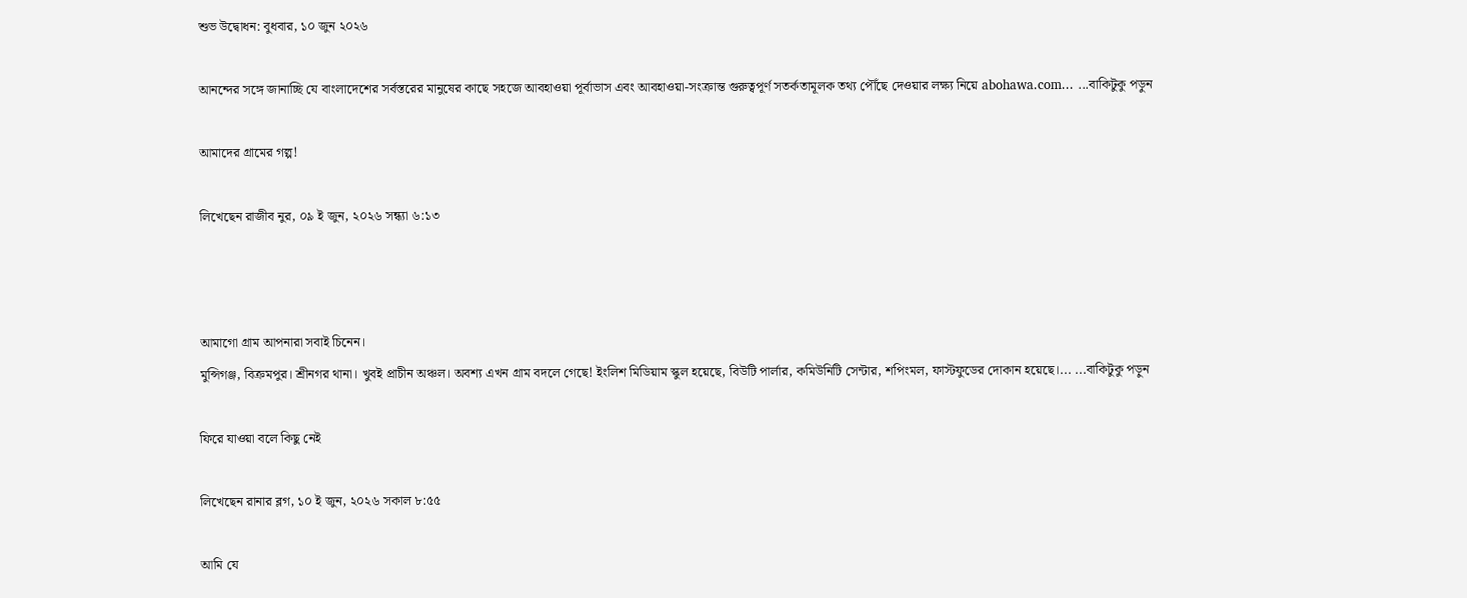শুভ উদ্বোধন: বুধবার, ১০ জুন ২০২৬

আনন্দের সঙ্গে জানাচ্ছি যে বাংলাদেশের সর্বস্তরের মানুষের কাছে সহজে আবহাওয়া পূর্বাভাস এবং আবহাওয়া-সংক্রান্ত গুরুত্বপূর্ণ সতর্কতামূলক তথ্য পৌঁছে দেওয়ার লক্ষ্য নিয়ে abohawa.com... ...বাকিটুকু পড়ুন

আমাদের গ্রামের গল্প!

লিখেছেন রাজীব নুর, ০৯ ই জুন, ২০২৬ সন্ধ্যা ৬:১৩



আমাগো গ্রাম আপনারা সবাই চিনেন।
মুন্সিগঞ্জ, বিক্রমপুর। শ্রীনগর থানা। খুবই প্রাচীন অঞ্চল। অবশ্য এখন গ্রাম বদলে গেছে! ইংলিশ মিডিয়াম স্কুল হয়েছে, বিউটি পার্লার, কমিউনিটি সেন্টার, শপিংমল, ফাস্টফুডের দোকান হয়েছে।... ...বাকিটুকু পড়ুন

ফিরে যাওয়া বলে কিছু নেই

লিখেছেন রানার ব্লগ, ১০ ই জুন, ২০২৬ সকাল ৮:৫৫

আমি যে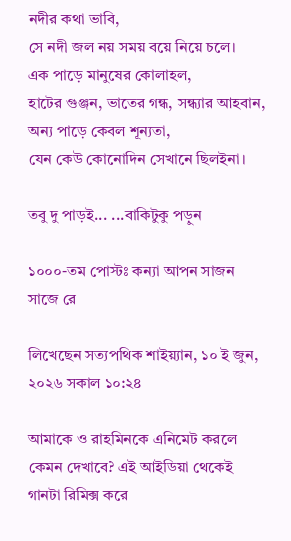নদীর কথা ভাবি,
সে নদী জল নয় সময় বয়ে নিয়ে চলে।
এক পাড়ে মানুষের কোলাহল,
হাটের গুঞ্জন, ভাতের গন্ধ, সন্ধ্যার আহবান,
অন্য পাড়ে কেবল শূন্যতা,
যেন কেউ কোনোদিন সেখানে ছিলইনা।

তবু দু পাড়ই... ...বাকিটুকু পড়ুন

১০০০-তম পোস্টঃ কন্যা আপন সাজন সাজে রে

লিখেছেন সত্যপথিক শাইয়্যান, ১০ ই জুন, ২০২৬ সকাল ১০:২৪

আমাকে ও রাহমিনকে এনিমেট করলে কেমন দেখাবে? এই আইডিয়া থেকেই গানটা রিমিক্স করে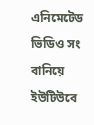এনিমেটেড ভিডিও সং বানিয়ে ইউটিউবে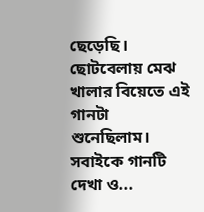ছেড়েছি। ছোটবেলায় মেঝ খালার বিয়েতে এই গানটা শুনেছিলাম। সবাইকে গানটি দেখা ও...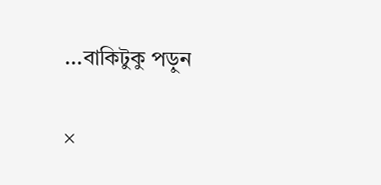...বাকিটুকু পড়ুন

×